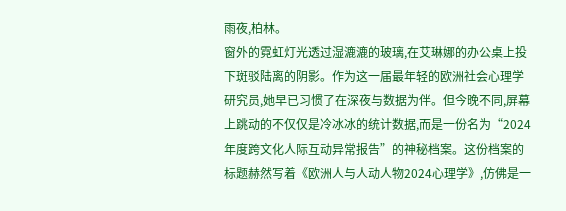雨夜,柏林。
窗外的霓虹灯光透过湿漉漉的玻璃,在艾琳娜的办公桌上投下斑驳陆离的阴影。作为这一届最年轻的欧洲社会心理学研究员,她早已习惯了在深夜与数据为伴。但今晚不同,屏幕上跳动的不仅仅是冷冰冰的统计数据,而是一份名为“2024年度跨文化人际互动异常报告”的神秘档案。这份档案的标题赫然写着《欧洲人与人动人物2024心理学》,仿佛是一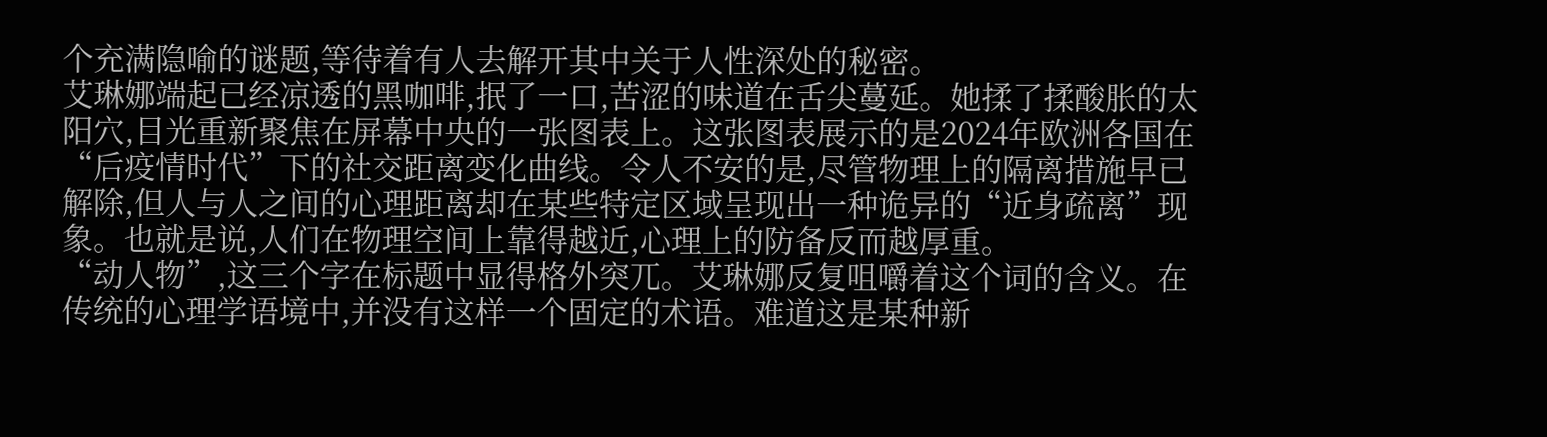个充满隐喻的谜题,等待着有人去解开其中关于人性深处的秘密。
艾琳娜端起已经凉透的黑咖啡,抿了一口,苦涩的味道在舌尖蔓延。她揉了揉酸胀的太阳穴,目光重新聚焦在屏幕中央的一张图表上。这张图表展示的是2024年欧洲各国在“后疫情时代”下的社交距离变化曲线。令人不安的是,尽管物理上的隔离措施早已解除,但人与人之间的心理距离却在某些特定区域呈现出一种诡异的“近身疏离”现象。也就是说,人们在物理空间上靠得越近,心理上的防备反而越厚重。
“动人物”,这三个字在标题中显得格外突兀。艾琳娜反复咀嚼着这个词的含义。在传统的心理学语境中,并没有这样一个固定的术语。难道这是某种新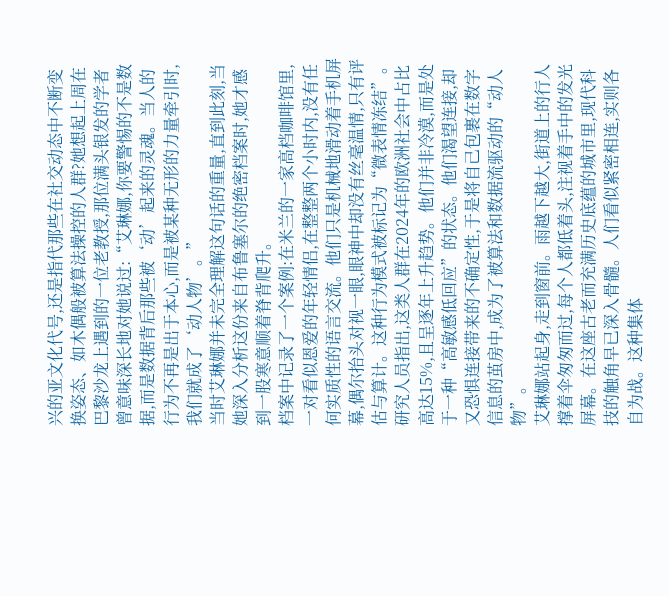兴的亚文化代号,还是指代那些在社交动态中不断变换姿态、如木偶般被算法操控的人群?她想起上周在巴黎沙龙上遇到的一位老教授,那位满头银发的学者曾意味深长地对她说过:“艾琳娜,你要警惕的不是数据,而是数据背后那些被‘动’起来的灵魂。当人的行为不再是出于本心,而是被某种无形的力量牵引时,我们就成了‘动人物’。”
当时艾琳娜并未完全理解这句话的重量,直到此刻,当她深入分析这份来自布鲁塞尔的绝密档案时,她才感到一股寒意顺着脊背爬升。
档案中记录了一个案例:在米兰的一家高档咖啡馆里,一对看似恩爱的年轻情侣,在整整两个小时内,没有任何实质性的语言交流。他们只是机械地滑动着手机屏幕,偶尔抬头对视一眼,眼神中却没有丝毫温情,只有评估与算计。这种行为模式被标记为“微表情冻结”。研究人员指出,这类人群在2024年的欧洲社会中占比高达15%,且呈逐年上升趋势。他们并非冷漠,而是处于一种“高敏感低回应”的状态。他们渴望连接,却又恐惧连接带来的不确定性,于是将自己包裹在数字信息的茧房中,成为了被算法和数据流驱动的“动人物”。
艾琳娜站起身,走到窗前。雨越下越大,街道上的行人撑着伞匆匆而过,每个人都低着头,注视着手中的发光屏幕。在这座古老而充满历史底蕴的城市里,现代科技的触角早已深入骨髓。人们看似紧密相连,实则各自为战。这种集体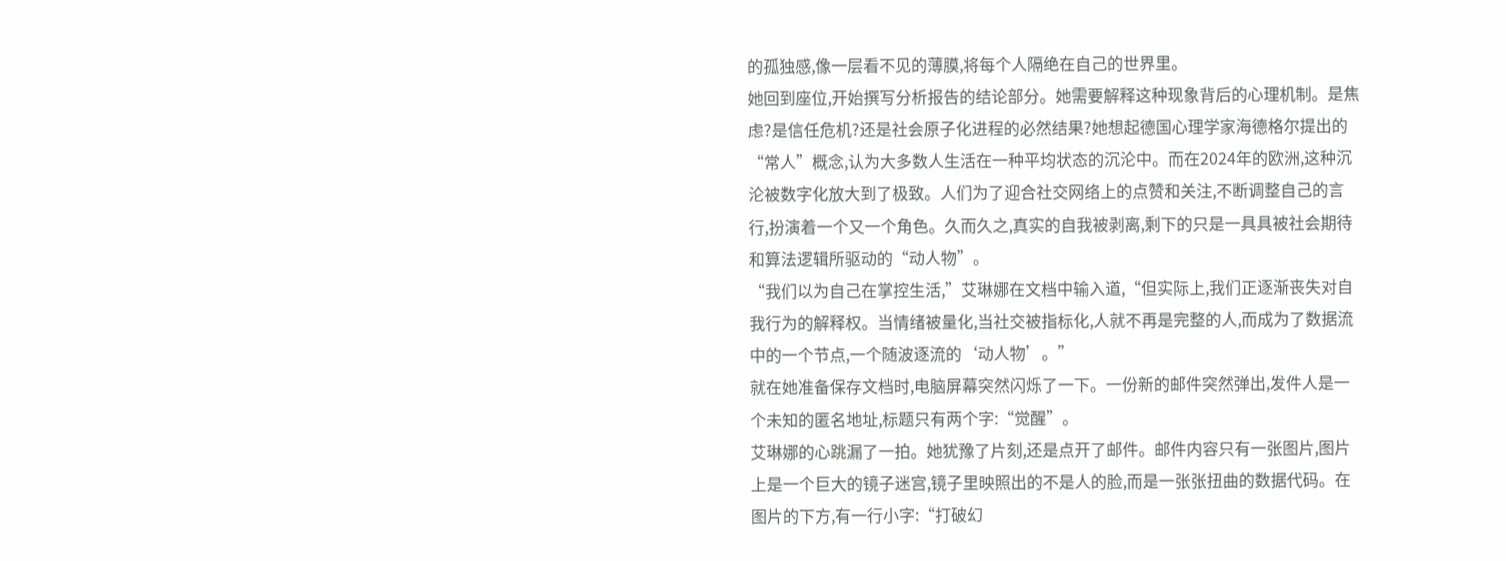的孤独感,像一层看不见的薄膜,将每个人隔绝在自己的世界里。
她回到座位,开始撰写分析报告的结论部分。她需要解释这种现象背后的心理机制。是焦虑?是信任危机?还是社会原子化进程的必然结果?她想起德国心理学家海德格尔提出的“常人”概念,认为大多数人生活在一种平均状态的沉沦中。而在2024年的欧洲,这种沉沦被数字化放大到了极致。人们为了迎合社交网络上的点赞和关注,不断调整自己的言行,扮演着一个又一个角色。久而久之,真实的自我被剥离,剩下的只是一具具被社会期待和算法逻辑所驱动的“动人物”。
“我们以为自己在掌控生活,”艾琳娜在文档中输入道,“但实际上,我们正逐渐丧失对自我行为的解释权。当情绪被量化,当社交被指标化,人就不再是完整的人,而成为了数据流中的一个节点,一个随波逐流的‘动人物’。”
就在她准备保存文档时,电脑屏幕突然闪烁了一下。一份新的邮件突然弹出,发件人是一个未知的匿名地址,标题只有两个字:“觉醒”。
艾琳娜的心跳漏了一拍。她犹豫了片刻,还是点开了邮件。邮件内容只有一张图片,图片上是一个巨大的镜子迷宫,镜子里映照出的不是人的脸,而是一张张扭曲的数据代码。在图片的下方,有一行小字:“打破幻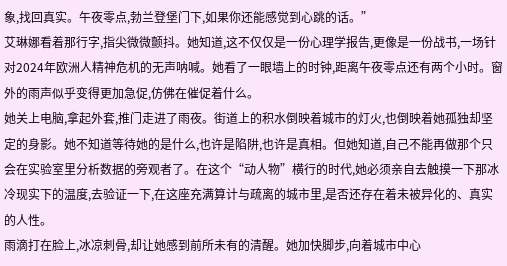象,找回真实。午夜零点,勃兰登堡门下,如果你还能感觉到心跳的话。”
艾琳娜看着那行字,指尖微微颤抖。她知道,这不仅仅是一份心理学报告,更像是一份战书,一场针对2024年欧洲人精神危机的无声呐喊。她看了一眼墙上的时钟,距离午夜零点还有两个小时。窗外的雨声似乎变得更加急促,仿佛在催促着什么。
她关上电脑,拿起外套,推门走进了雨夜。街道上的积水倒映着城市的灯火,也倒映着她孤独却坚定的身影。她不知道等待她的是什么,也许是陷阱,也许是真相。但她知道,自己不能再做那个只会在实验室里分析数据的旁观者了。在这个“动人物”横行的时代,她必须亲自去触摸一下那冰冷现实下的温度,去验证一下,在这座充满算计与疏离的城市里,是否还存在着未被异化的、真实的人性。
雨滴打在脸上,冰凉刺骨,却让她感到前所未有的清醒。她加快脚步,向着城市中心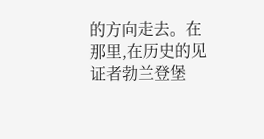的方向走去。在那里,在历史的见证者勃兰登堡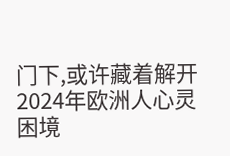门下,或许藏着解开2024年欧洲人心灵困境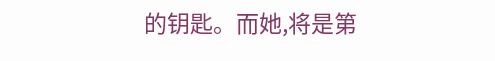的钥匙。而她,将是第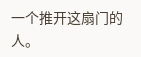一个推开这扇门的人。